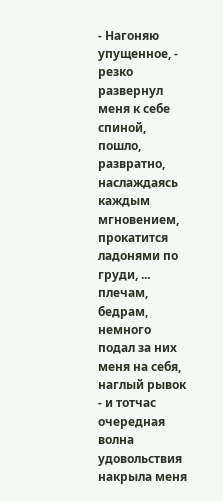- Нагоняю упущенное, - резко развернул меня к себе спиной, пошло, развратно, наслаждаясь каждым мгновением, прокатится ладонями по груди, ... плечам, бедрам, немного подал за них меня на себя, наглый рывок - и тотчас очередная волна удовольствия накрыла меня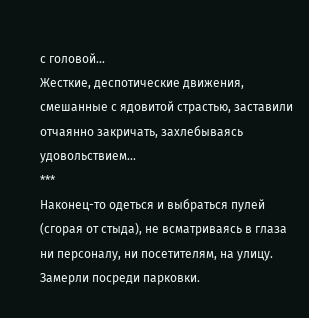с головой...
Жесткие, деспотические движения, смешанные с ядовитой страстью, заставили отчаянно закричать, захлебываясь удовольствием...
***
Наконец-то одеться и выбраться пулей (сгорая от стыда), не всматриваясь в глаза ни персоналу, ни посетителям, на улицу.
Замерли посреди парковки.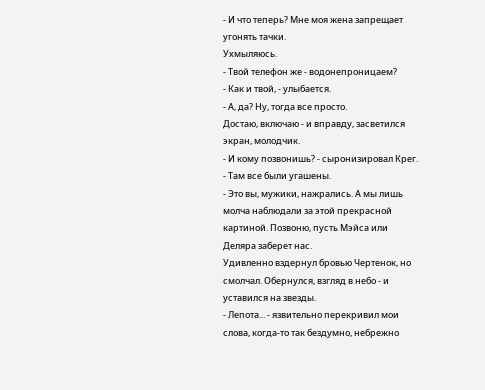- И что теперь? Мне моя жена запрещает угонять тачки.
Ухмыляюсь.
- Твой телефон же - водонепроницаем?
- Как и твой, - улыбается.
- А, да? Ну, тогда все просто.
Достаю, включаю - и вправду, засветился экран, молодчик.
- И кому позвонишь? - сыронизировал Крег. - Там все были угашены.
- Это вы, мужики, нажрались. А мы лишь молча наблюдали за этой прекрасной картиной. Позвоню, пусть Мэйса или Деляра заберет нас.
Удивленно вздернул бровью Чертенок, но смолчал. Обернулся, взгляд в небо - и уставился на звезды.
- Лепота... - язвительно перекривил мои слова, когда-то так бездумно, небрежно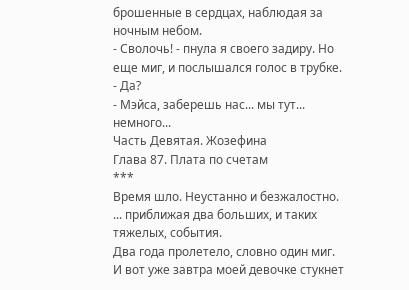брошенные в сердцах, наблюдая за ночным небом.
- Сволочь! - пнула я своего задиру. Но еще миг, и послышался голос в трубке.
- Да?
- Мэйса, заберешь нас... мы тут... немного...
Часть Девятая. Жозефина
Глава 87. Плата по счетам
***
Время шло. Неустанно и безжалостно. ... приближая два больших, и таких тяжелых, события.
Два года пролетело, словно один миг. И вот уже завтра моей девочке стукнет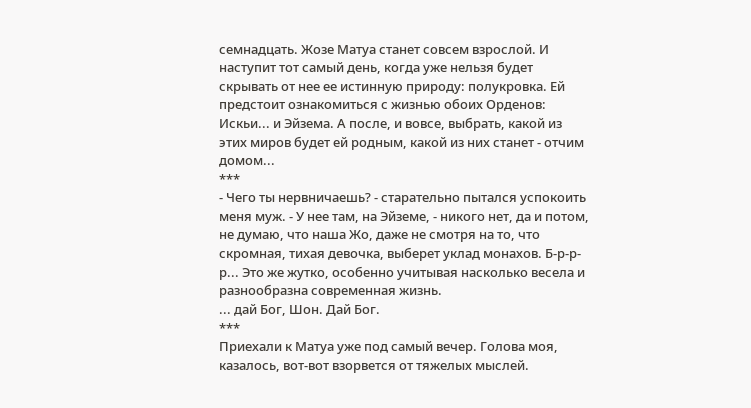семнадцать. Жозе Матуа станет совсем взрослой. И наступит тот самый день, когда уже нельзя будет скрывать от нее ее истинную природу: полукровка. Ей предстоит ознакомиться с жизнью обоих Орденов: Искьи... и Эйзема. А после, и вовсе, выбрать, какой из этих миров будет ей родным, какой из них станет - отчим домом...
***
- Чего ты нервничаешь? - старательно пытался успокоить меня муж. - У нее там, на Эйземе, - никого нет, да и потом, не думаю, что наша Жо, даже не смотря на то, что скромная, тихая девочка, выберет уклад монахов. Б-р-р-р... Это же жутко, особенно учитывая насколько весела и разнообразна современная жизнь.
... дай Бог, Шон. Дай Бог.
***
Приехали к Матуа уже под самый вечер. Голова моя, казалось, вот-вот взорвется от тяжелых мыслей.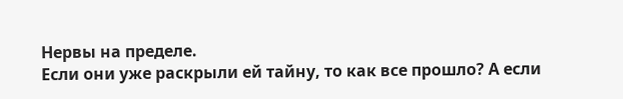Нервы на пределе.
Если они уже раскрыли ей тайну, то как все прошло? А если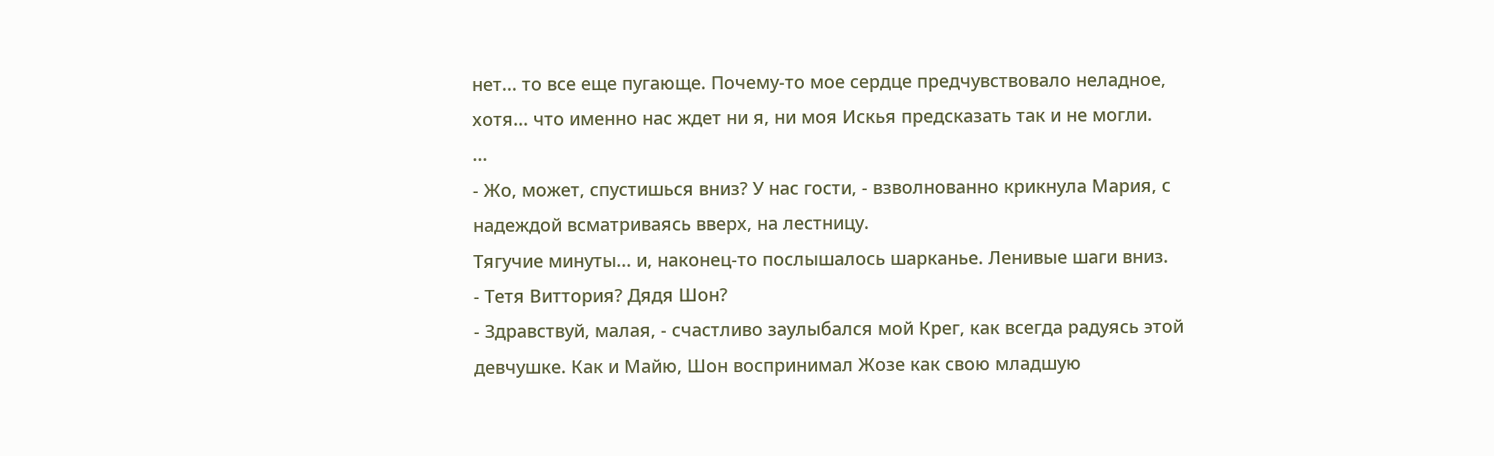нет... то все еще пугающе. Почему-то мое сердце предчувствовало неладное, хотя... что именно нас ждет ни я, ни моя Искья предсказать так и не могли.
...
- Жо, может, спустишься вниз? У нас гости, - взволнованно крикнула Мария, с надеждой всматриваясь вверх, на лестницу.
Тягучие минуты... и, наконец-то послышалось шарканье. Ленивые шаги вниз.
- Тетя Виттория? Дядя Шон?
- Здравствуй, малая, - счастливо заулыбался мой Крег, как всегда радуясь этой девчушке. Как и Майю, Шон воспринимал Жозе как свою младшую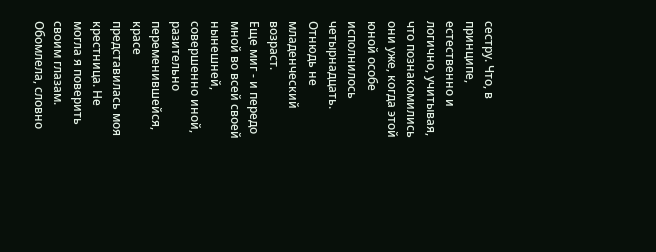сестру. Что, в принципе, естественно и логично, учитывая, что познакомились они уже, когда этой юной особе исполнилось четырнадцать. Отнюдь не младенческий возраст.
Еще миг - и передо мной во всей своей нынешней, совершенно иной, разительно переменившейся, красе представилась моя крестница. Не могла я поверить своим глазам. Обомлела, словно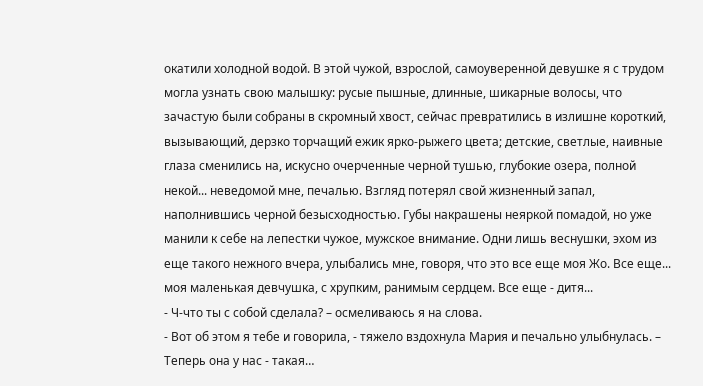окатили холодной водой. В этой чужой, взрослой, самоуверенной девушке я с трудом могла узнать свою малышку: русые пышные, длинные, шикарные волосы, что зачастую были собраны в скромный хвост, сейчас превратились в излишне короткий, вызывающий, дерзко торчащий ежик ярко-рыжего цвета; детские, светлые, наивные глаза сменились на, искусно очерченные черной тушью, глубокие озера, полной некой... неведомой мне, печалью. Взгляд потерял свой жизненный запал, наполнившись черной безысходностью. Губы накрашены неяркой помадой, но уже манили к себе на лепестки чужое, мужское внимание. Одни лишь веснушки, эхом из еще такого нежного вчера, улыбались мне, говоря, что это все еще моя Жо. Все еще... моя маленькая девчушка, с хрупким, ранимым сердцем. Все еще - дитя...
- Ч-что ты с собой сделала? – осмеливаюсь я на слова.
- Вот об этом я тебе и говорила, - тяжело вздохнула Мария и печально улыбнулась. – Теперь она у нас - такая…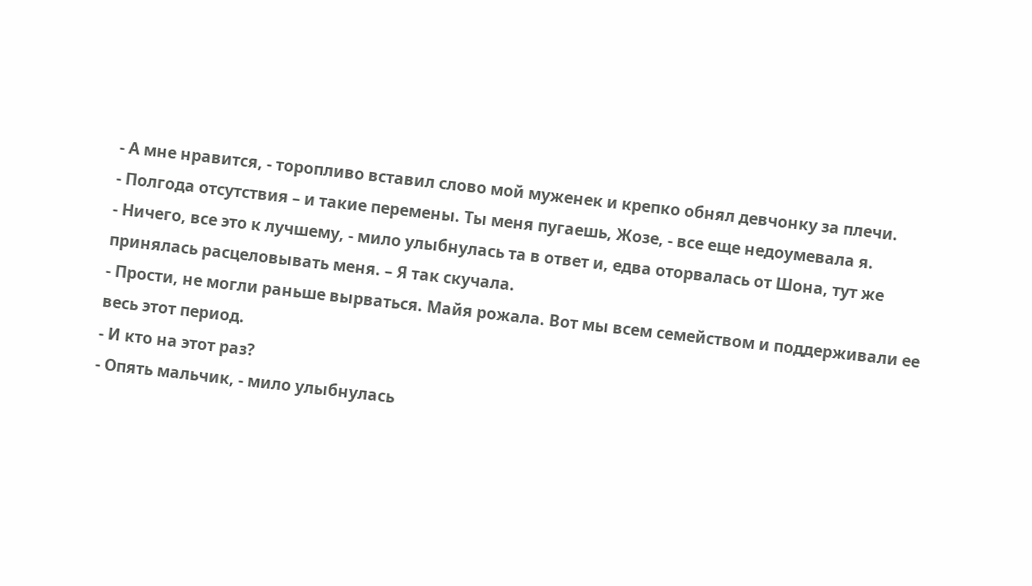- А мне нравится, - торопливо вставил слово мой муженек и крепко обнял девчонку за плечи.
- Полгода отсутствия – и такие перемены. Ты меня пугаешь, Жозе, - все еще недоумевала я.
- Ничего, все это к лучшему, - мило улыбнулась та в ответ и, едва оторвалась от Шона, тут же принялась расцеловывать меня. – Я так скучала.
- Прости, не могли раньше вырваться. Майя рожала. Вот мы всем семейством и поддерживали ее весь этот период.
- И кто на этот раз?
- Опять мальчик, - мило улыбнулась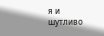я и шутливо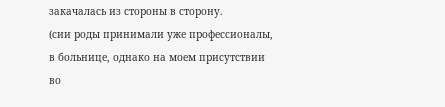закачалась из стороны в сторону.
(сии роды принимали уже профессионалы, в больнице, однако на моем присутствии во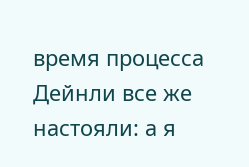время процесса Дейнли все же настояли: а я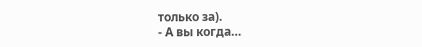только за).
- А вы когда…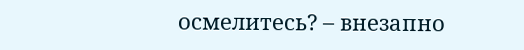осмелитесь? – внезапно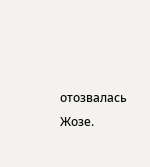отозвалась Жозе.